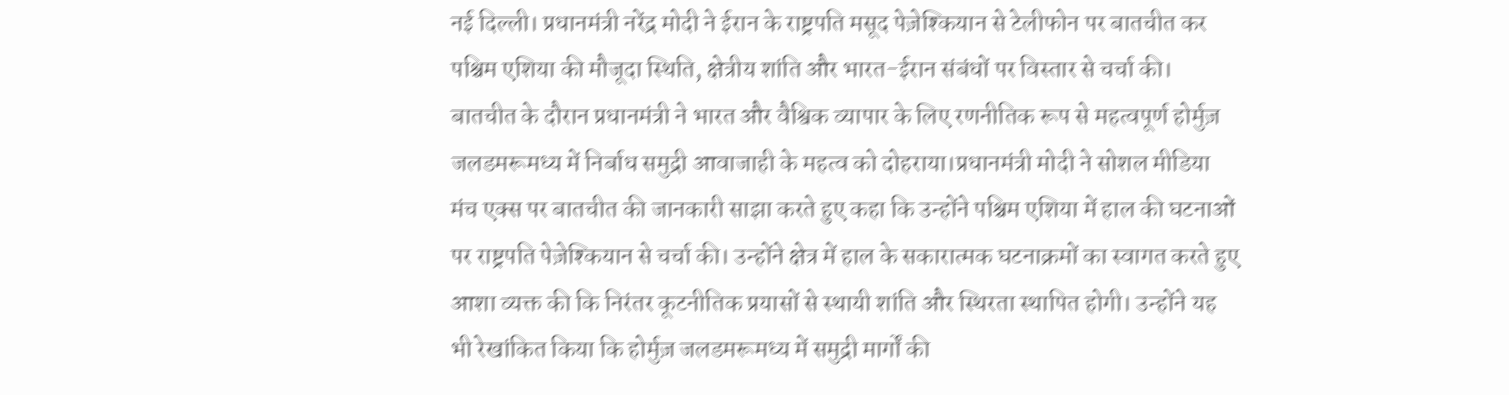नई दिल्ली। प्रधानमंत्री नरेंद्र मोदी ने ईरान के राष्ट्रपति मसूद पेज़ेश्कियान से टेलीफोन पर बातचीत कर पश्चिम एशिया की मौजूदा स्थिति, क्षेत्रीय शांति और भारत-ईरान संबंधों पर विस्तार से चर्चा की। बातचीत के दौरान प्रधानमंत्री ने भारत और वैश्विक व्यापार के लिए रणनीतिक रूप से महत्वपूर्ण होर्मुज़ जलडमरूमध्य में निर्बाध समुद्री आवाजाही के महत्व को दोहराया।प्रधानमंत्री मोदी ने सोशल मीडिया मंच एक्स पर बातचीत की जानकारी साझा करते हुए कहा कि उन्होंने पश्चिम एशिया में हाल की घटनाओं पर राष्ट्रपति पेज़ेश्कियान से चर्चा की। उन्होंने क्षेत्र में हाल के सकारात्मक घटनाक्रमों का स्वागत करते हुए आशा व्यक्त की कि निरंतर कूटनीतिक प्रयासों से स्थायी शांति और स्थिरता स्थापित होगी। उन्होंने यह भी रेखांकित किया कि होर्मुज़ जलडमरूमध्य में समुद्री मार्गों की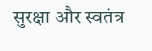सुरक्षा और स्वतंत्र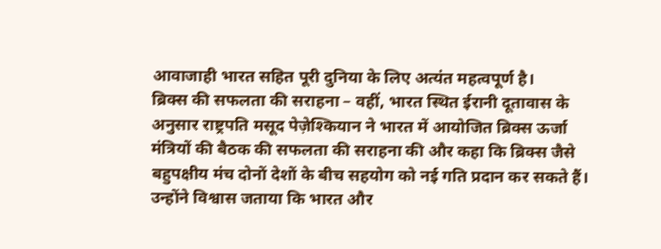आवाजाही भारत सहित पूरी दुनिया के लिए अत्यंत महत्वपूर्ण है।
ब्रिक्स की सफलता की सराहना – वहीं, भारत स्थित ईरानी दूतावास के अनुसार राष्ट्रपति मसूद पेज़ेश्कियान ने भारत में आयोजित ब्रिक्स ऊर्जा मंत्रियों की बैठक की सफलता की सराहना की और कहा कि ब्रिक्स जैसे बहुपक्षीय मंच दोनों देशों के बीच सहयोग को नई गति प्रदान कर सकते हैं। उन्होंने विश्वास जताया कि भारत और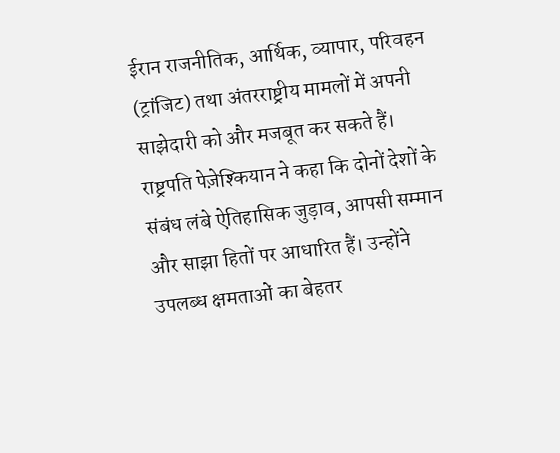ईरान राजनीतिक, आर्थिक, व्यापार, परिवहन (ट्रांजिट) तथा अंतरराष्ट्रीय मामलों में अपनी साझेदारी को और मजबूत कर सकते हैं। राष्ट्रपति पेज़ेश्कियान ने कहा कि दोनों देशों के संबंध लंबे ऐतिहासिक जुड़ाव, आपसी सम्मान और साझा हितों पर आधारित हैं। उन्होंने उपलब्ध क्षमताओं का बेहतर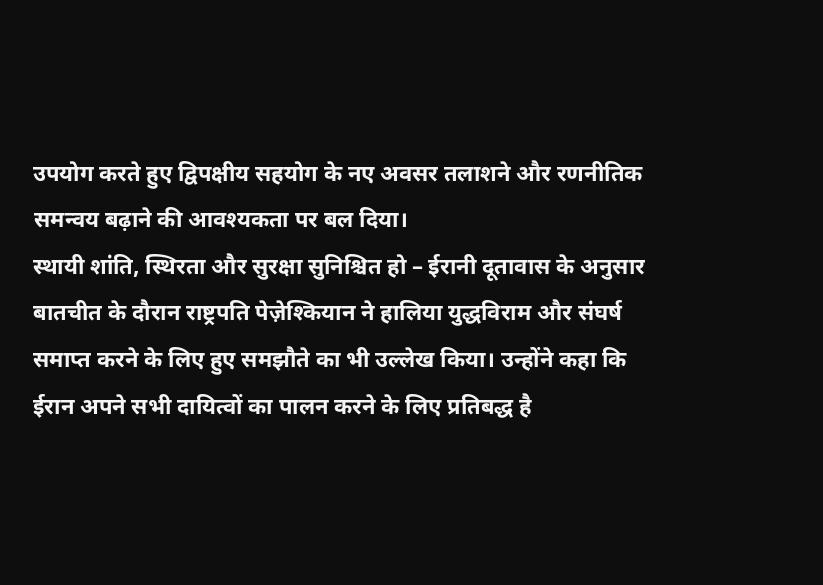उपयोग करते हुए द्विपक्षीय सहयोग के नए अवसर तलाशने और रणनीतिक समन्वय बढ़ाने की आवश्यकता पर बल दिया।
स्थायी शांति, स्थिरता और सुरक्षा सुनिश्चित हो – ईरानी दूतावास के अनुसार बातचीत के दौरान राष्ट्रपति पेज़ेश्कियान ने हालिया युद्धविराम और संघर्ष समाप्त करने के लिए हुए समझौते का भी उल्लेख किया। उन्होंने कहा कि ईरान अपने सभी दायित्वों का पालन करने के लिए प्रतिबद्ध है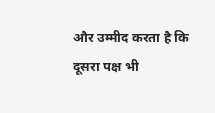और उम्मीद करता है कि दूसरा पक्ष भी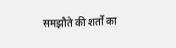समझौते की शर्तों का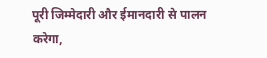पूरी जिम्मेदारी और ईमानदारी से पालन करेगा,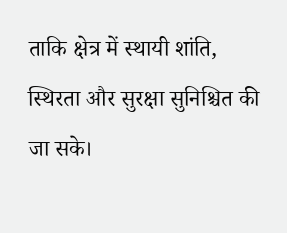ताकि क्षेत्र में स्थायी शांति, स्थिरता और सुरक्षा सुनिश्चित की जा सके।